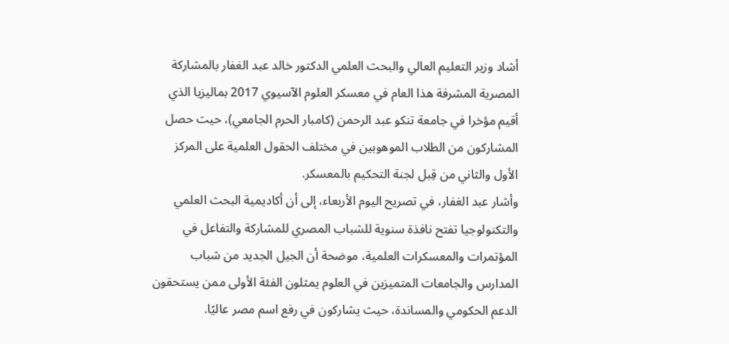أشاد وزير التعليم العالي والبحث العلمي الدكتور خالد عبد الغفار بالمشاركة المصرية المشرفة هذا العام في معسكر العلوم الآسيوي 2017 بماليزيا الذي أقيم مؤخرا في جامعة تنكو عبد الرحمن (كامبار الحرم الجامعي)، حيث حصل المشاركون من الطلاب الموهوبين في مختلف الحقول العلمية على المركز الأول والثاني من قِبل لجنة التحكيم بالمعسكر.
وأشار عبد الغفار، في تصريح اليوم الأربعاء، إلى أن أكاديمية البحث العلمي والتكنولوجيا تفتح نافذة سنوية للشباب المصري للمشاركة والتفاعل في المؤتمرات والمعسكرات العلمية، موضحة أن الجيل الجديد من شباب المدارس والجامعات المتميزين في العلوم يمثلون الفئة الأولى ممن يستحقون الدعم الحكومي والمساندة، حيث يشاركون في رفع اسم مصر عاليًا.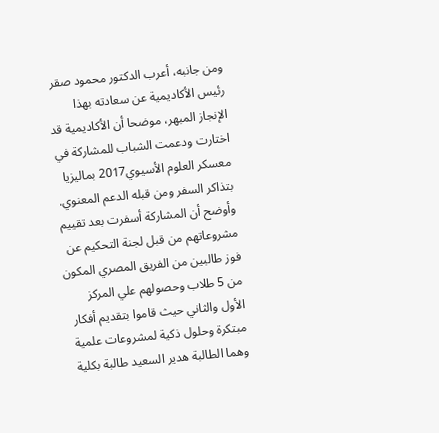ومن جانبه، أعرب الدكتور محمود صقر رئيس الأكاديمية عن سعادته بهذا الإنجاز المبهر، موضحا أن الأكاديمية قد اختارت ودعمت الشباب للمشاركة في معسكر العلوم الأسيوي2017 بماليزيا بتذاكر السفر ومن قبله الدعم المعنوي.
وأوضح أن المشاركة أسفرت بعد تقييم مشروعاتهم من قبل لجنة التحكيم عن فوز طالبين من الفريق المصري المكون من 5 طلاب وحصولهم علي المركز الأول والثاني حيث قاموا بتقديم أفكار مبتكرة وحلول ذكية لمشروعات علمية وهما الطالبة هدير السعيد طالبة بكلية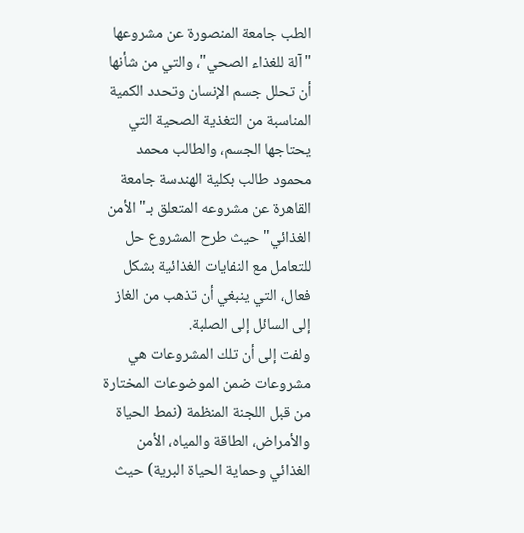الطب جامعة المنصورة عن مشروعها "آلة للغذاء الصحي"، والتي من شأنها أن تحلل جسم الإنسان وتحدد الكمية المناسبة من التغذية الصحية التي يحتاجها الجسم، والطالب محمد محمود طالب بكلية الهندسة جامعة القاهرة عن مشروعه المتعلق بـ"الأمن الغذائي" حيث طرح المشروع حل للتعامل مع النفايات الغذائية بشكل فعال، التي ينبغي أن تذهب من الغاز إلى السائل إلى الصلبة.
ولفت إلى أن تلك المشروعات هي مشروعات ضمن الموضوعات المختارة من قبل اللجنة المنظمة (نمط الحياة والأمراض، الطاقة والمياه، الأمن الغذائي وحماية الحياة البرية) حيث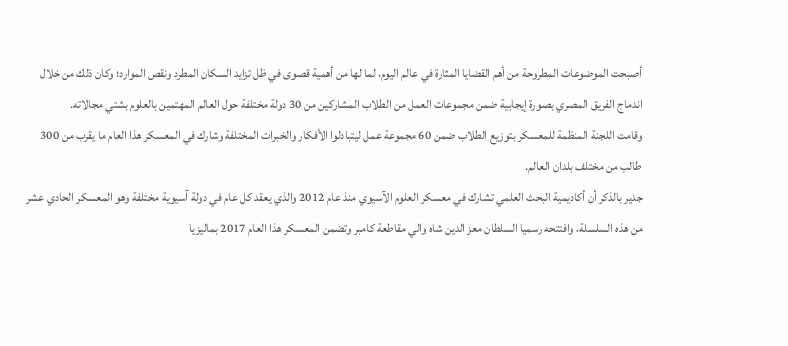أصبحت الموضوعات المطروحة من أهم القضايا المثارة في عالم اليوم، لما لها من أهمية قصوى في ظل تزايد السكان المطرد ونقص الموارد؛ وكان ذلك من خلال اندماج الفريق المصري بصورة إيجابية ضمن مجموعات العمل من الطلاب المشاركين من 30 دولة مختلفة حول العالم المهتمين بالعلوم بشتي مجالاته.
وقامت اللجنة المنظمة للمعسكر بتوزيع الطلاب ضمن 60 مجموعة عمل ليتبادلوا الأفكار والخبرات المختلفة وشارك في المعسكر هذا العام ما يقرب من 300 طالب من مختلف بلدان العالم.
جدير بالذكر أن أكاديمية البحث العلمي تشارك في معسكر العلوم الآسيوي منذ عام 2012 والذي يعقد كل عام في دولة آسيوية مختلفة وهو المعسكر الحادي عشر من هذه السلسلة، وافتتحه رسميا السلطان معز الدين شاه والي مقاطعة كامبر وتضمن المعسكر هذا العام 2017 بماليزيا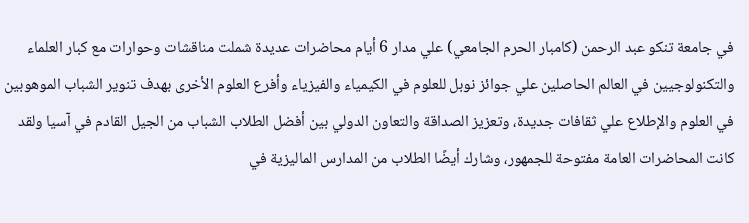في جامعة تنكو عبد الرحمن (كامبار الحرم الجامعي) علي مدار 6 أيام محاضرات عديدة شملت مناقشات وحوارات مع كبار العلماء والتكنولوجيين في العالم الحاصلين علي جوائز نوبل للعلوم في الكيمياء والفيزياء وأفرع العلوم الأخرى بهدف تنوير الشباب الموهوبين في العلوم والإطلاع علي ثقافات جديدة، وتعزيز الصداقة والتعاون الدولي بين أفضل الطلاب الشباب من الجيل القادم في آسيا ولقد كانت المحاضرات العامة مفتوحة للجمهور، وشارك أيضًا الطلاب من المدارس الماليزية في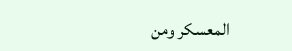المعسكر ومن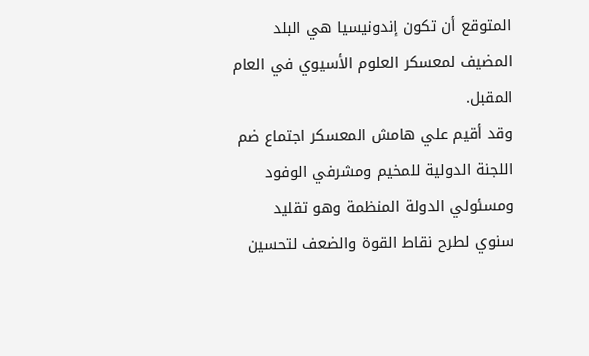المتوقع أن تكون إندونيسيا هي البلد المضيف لمعسكر العلوم الأسيوي في العام المقبل.
وقد أقيم علي هامش المعسكر اجتماع ضم اللجنة الدولية للمخيم ومشرفي الوفود ومسئولي الدولة المنظمة وهو تقليد سنوي لطرح نقاط القوة والضعف لتحسين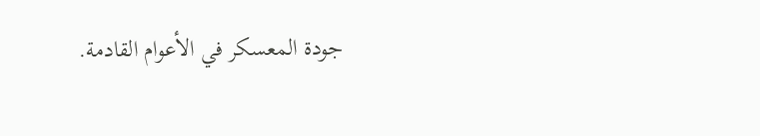جودة المعسكر في الأعوام القادمة.